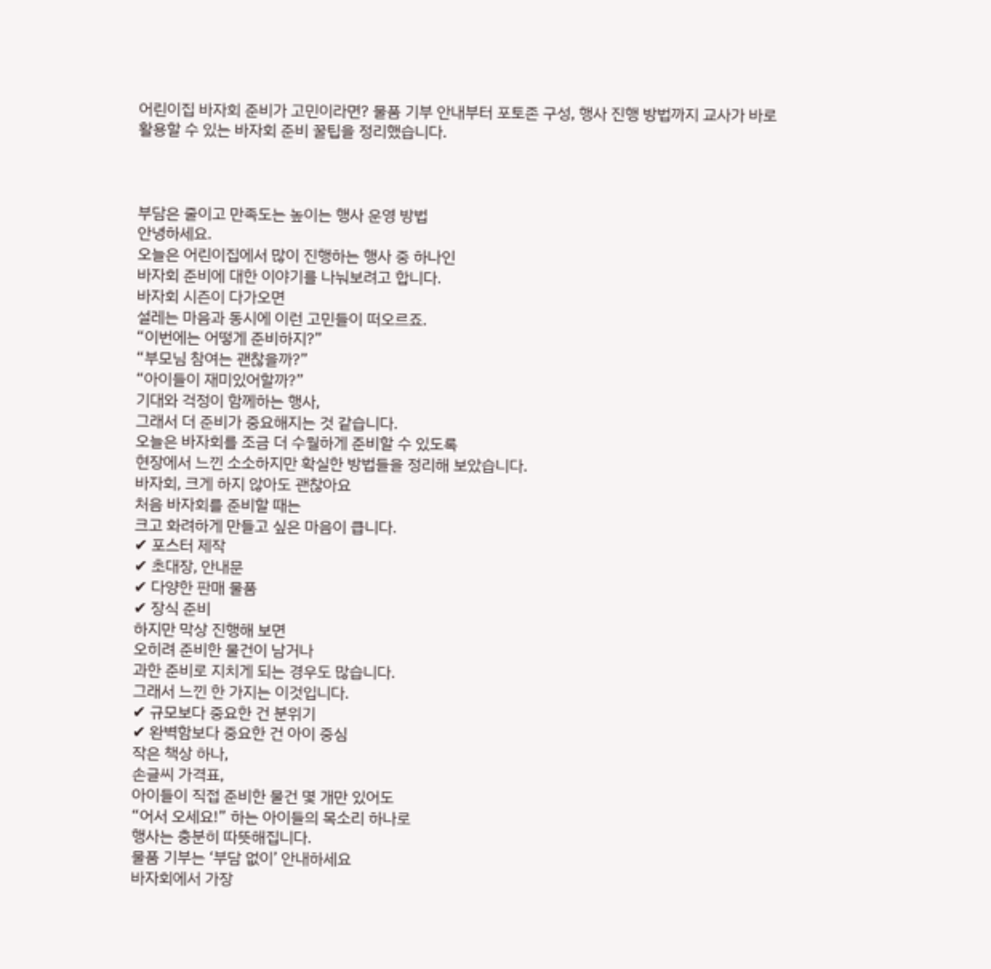어린이집 바자회 준비가 고민이라면? 물품 기부 안내부터 포토존 구성, 행사 진행 방법까지 교사가 바로 활용할 수 있는 바자회 준비 꿀팁을 정리했습니다.



부담은 줄이고 만족도는 높이는 행사 운영 방법
안녕하세요.
오늘은 어린이집에서 많이 진행하는 행사 중 하나인
바자회 준비에 대한 이야기를 나눠보려고 합니다.
바자회 시즌이 다가오면
설레는 마음과 동시에 이런 고민들이 떠오르죠.
“이번에는 어떻게 준비하지?”
“부모님 참여는 괜찮을까?”
“아이들이 재미있어할까?”
기대와 걱정이 함께하는 행사,
그래서 더 준비가 중요해지는 것 같습니다.
오늘은 바자회를 조금 더 수월하게 준비할 수 있도록
현장에서 느낀 소소하지만 확실한 방법들을 정리해 보았습니다.
바자회, 크게 하지 않아도 괜찮아요
처음 바자회를 준비할 때는
크고 화려하게 만들고 싶은 마음이 큽니다.
✔ 포스터 제작
✔ 초대장, 안내문
✔ 다양한 판매 물품
✔ 장식 준비
하지만 막상 진행해 보면
오히려 준비한 물건이 남거나
과한 준비로 지치게 되는 경우도 많습니다.
그래서 느낀 한 가지는 이것입니다.
✔ 규모보다 중요한 건 분위기
✔ 완벽함보다 중요한 건 아이 중심
작은 책상 하나,
손글씨 가격표,
아이들이 직접 준비한 물건 몇 개만 있어도
“어서 오세요!” 하는 아이들의 목소리 하나로
행사는 충분히 따뜻해집니다.
물품 기부는 ‘부담 없이’ 안내하세요
바자회에서 가장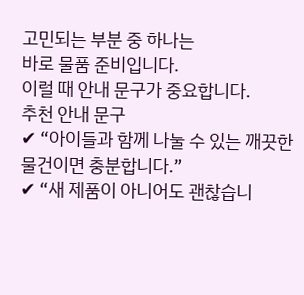고민되는 부분 중 하나는
바로 물품 준비입니다.
이럴 때 안내 문구가 중요합니다.
추천 안내 문구
✔ “아이들과 함께 나눌 수 있는 깨끗한 물건이면 충분합니다.”
✔ “새 제품이 아니어도 괜찮습니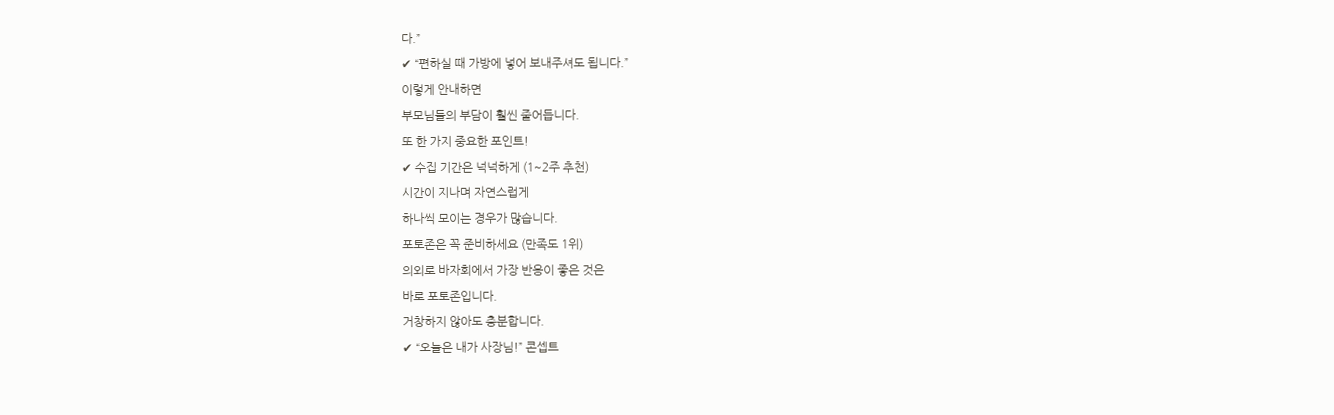다.”
✔ “편하실 때 가방에 넣어 보내주셔도 됩니다.”
이렇게 안내하면
부모님들의 부담이 훨씬 줄어듭니다.
또 한 가지 중요한 포인트!
✔ 수집 기간은 넉넉하게 (1~2주 추천)
시간이 지나며 자연스럽게
하나씩 모이는 경우가 많습니다.
포토존은 꼭 준비하세요 (만족도 1위)
의외로 바자회에서 가장 반응이 좋은 것은
바로 포토존입니다.
거창하지 않아도 충분합니다.
✔ “오늘은 내가 사장님!” 콘셉트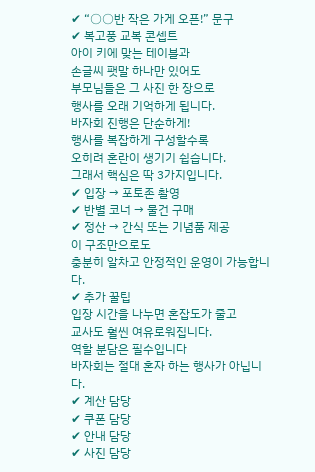✔ “○○반 작은 가게 오픈!” 문구
✔ 복고풍 교복 콘셉트
아이 키에 맞는 테이블과
손글씨 팻말 하나만 있어도
부모님들은 그 사진 한 장으로
행사를 오래 기억하게 됩니다.
바자회 진행은 단순하게!
행사를 복잡하게 구성할수록
오히려 혼란이 생기기 쉽습니다.
그래서 핵심은 딱 3가지입니다.
✔ 입장 → 포토존 촬영
✔ 반별 코너 → 물건 구매
✔ 정산 → 간식 또는 기념품 제공
이 구조만으로도
충분히 알차고 안정적인 운영이 가능합니다.
✔ 추가 꿀팁
입장 시간을 나누면 혼잡도가 줄고
교사도 훨씬 여유로워집니다.
역할 분담은 필수입니다
바자회는 절대 혼자 하는 행사가 아닙니다.
✔ 계산 담당
✔ 쿠폰 담당
✔ 안내 담당
✔ 사진 담당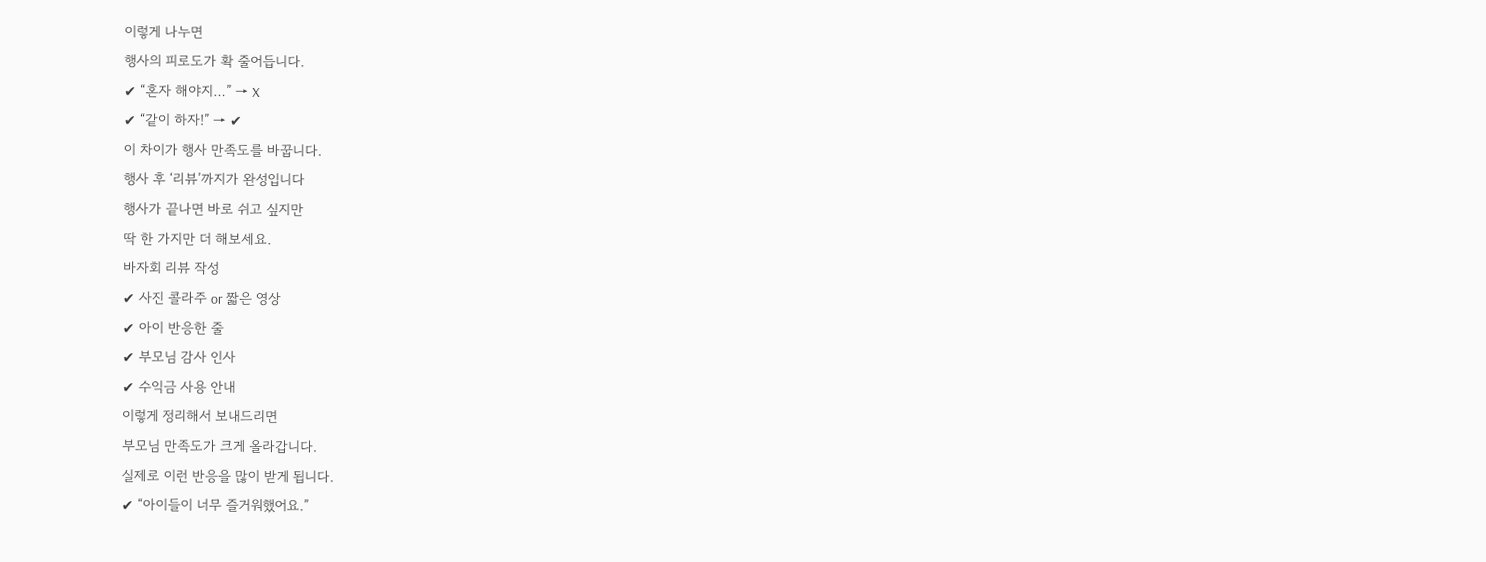이렇게 나누면
행사의 피로도가 확 줄어듭니다.
✔ “혼자 해야지…” → X
✔ “같이 하자!” → ✔
이 차이가 행사 만족도를 바꿉니다.
행사 후 ‘리뷰’까지가 완성입니다
행사가 끝나면 바로 쉬고 싶지만
딱 한 가지만 더 해보세요.
바자회 리뷰 작성
✔ 사진 콜라주 or 짧은 영상
✔ 아이 반응한 줄
✔ 부모님 감사 인사
✔ 수익금 사용 안내
이렇게 정리해서 보내드리면
부모님 만족도가 크게 올라갑니다.
실제로 이런 반응을 많이 받게 됩니다.
✔ “아이들이 너무 즐거워했어요.”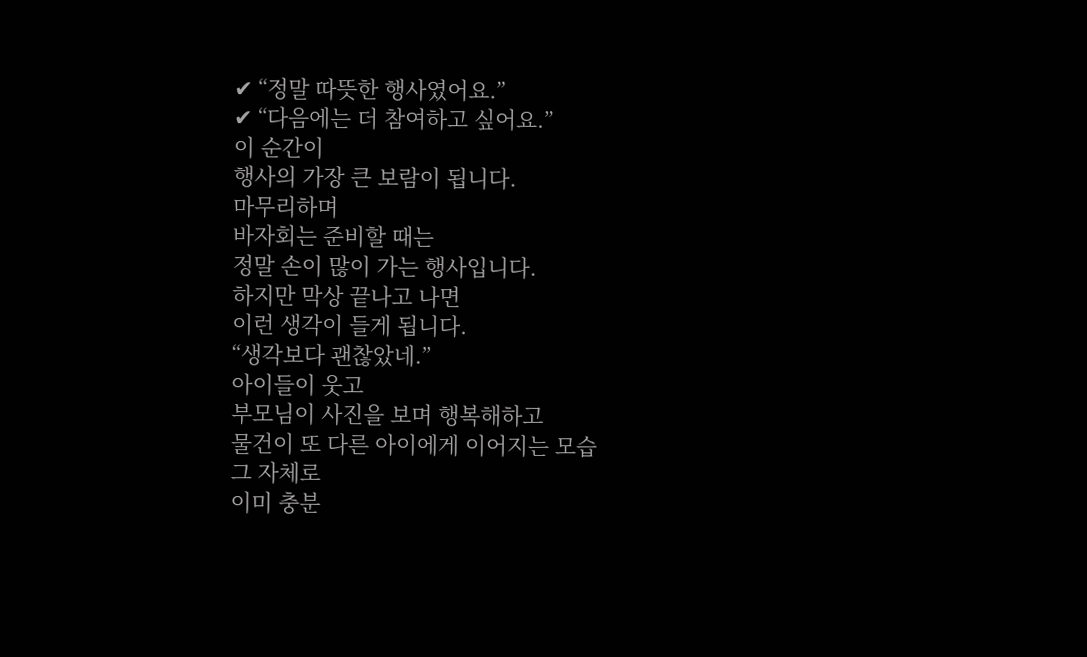✔ “정말 따뜻한 행사였어요.”
✔ “다음에는 더 참여하고 싶어요.”
이 순간이
행사의 가장 큰 보람이 됩니다.
마무리하며
바자회는 준비할 때는
정말 손이 많이 가는 행사입니다.
하지만 막상 끝나고 나면
이런 생각이 들게 됩니다.
“생각보다 괜찮았네.”
아이들이 웃고
부모님이 사진을 보며 행복해하고
물건이 또 다른 아이에게 이어지는 모습
그 자체로
이미 충분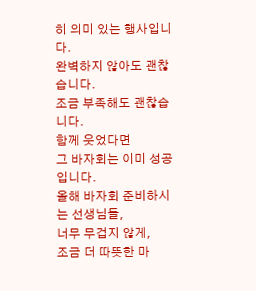히 의미 있는 행사입니다.
완벽하지 않아도 괜찮습니다.
조금 부족해도 괜찮습니다.
함께 웃었다면
그 바자회는 이미 성공입니다.
올해 바자회 준비하시는 선생님들,
너무 무겁지 않게,
조금 더 따뜻한 마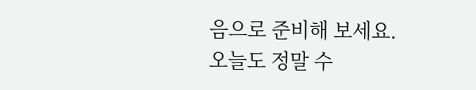음으로 준비해 보세요.
오늘도 정말 수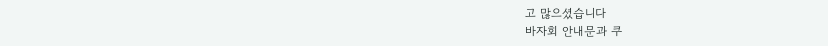고 많으셨습니다
바자회 안내문과 쿠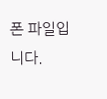폰 파일입니다.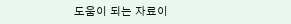도움이 되는 자료이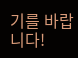기를 바랍니다!